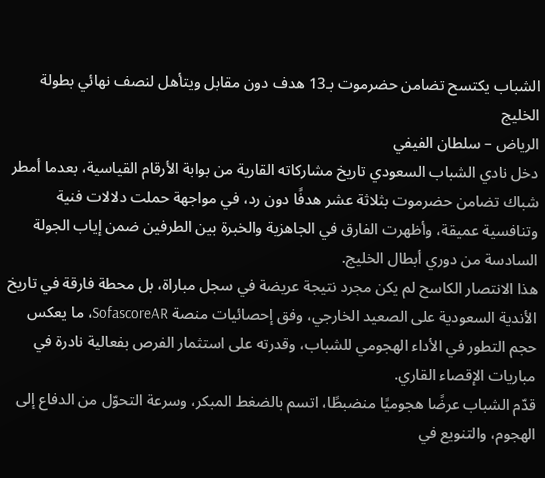الشباب يكتسح تضامن حضرموت بـ13 هدف دون مقابل ويتأهل لنصف نهائي بطولة الخليج
الرياض – سلطان الفيفي
دخل نادي الشباب السعودي تاريخ مشاركاته القارية من بوابة الأرقام القياسية، بعدما أمطر شباك تضامن حضرموت بثلاثة عشر هدفًا دون رد، في مواجهة حملت دلالات فنية وتنافسية عميقة، وأظهرت الفارق في الجاهزية والخبرة بين الطرفين ضمن إياب الجولة السادسة من دوري أبطال الخليج.
هذا الانتصار الكاسح لم يكن مجرد نتيجة عريضة في سجل مباراة، بل محطة فارقة في تاريخ الأندية السعودية على الصعيد الخارجي، وفق إحصائيات منصة SofascoreAR، ما يعكس حجم التطور في الأداء الهجومي للشباب، وقدرته على استثمار الفرص بفعالية نادرة في مباريات الإقصاء القاري.
قدّم الشباب عرضًا هجوميًا منضبطًا، اتسم بالضغط المبكر، وسرعة التحوّل من الدفاع إلى الهجوم، والتنويع في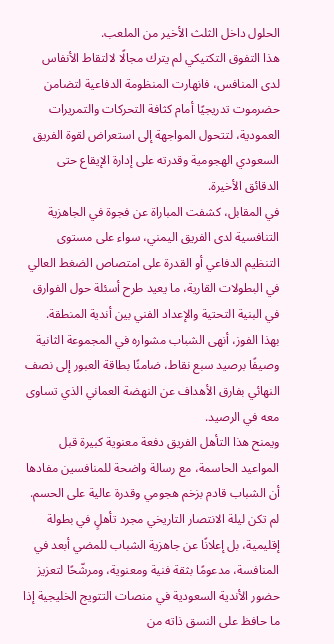الحلول داخل الثلث الأخير من الملعب.
هذا التفوق التكتيكي لم يترك مجالًا لالتقاط الأنفاس لدى المنافس، فانهارت المنظومة الدفاعية لتضامن حضرموت تدريجيًا أمام كثافة التحركات والتمريرات العمودية، لتتحول المواجهة إلى استعراض لقوة الفريق السعودي الهجومية وقدرته على إدارة الإيقاع حتى الدقائق الأخيرة.
في المقابل، كشفت المباراة عن فجوة في الجاهزية التنافسية لدى الفريق اليمني، سواء على مستوى التنظيم الدفاعي أو القدرة على امتصاص الضغط العالي في البطولات القارية، ما يعيد طرح أسئلة حول الفوارق في البنية التحتية والإعداد الفني بين أندية المنطقة.
بهذا الفوز، أنهى الشباب مشواره في المجموعة الثانية وصيفًا برصيد سبع نقاط، ضامنًا بطاقة العبور إلى نصف النهائي بفارق الأهداف عن النهضة العماني الذي تساوى معه في الرصيد.
ويمنح هذا التأهل الفريق دفعة معنوية كبيرة قبل المواعيد الحاسمة، مع رسالة واضحة للمنافسين مفادها أن الشباب قادم بزخم هجومي وقدرة عالية على الحسم.
لم تكن ليلة الانتصار التاريخي مجرد تأهلٍ في بطولة إقليمية، بل إعلانًا عن جاهزية الشباب للمضي أبعد في المنافسة، مدعومًا بثقة فنية ومعنوية، ومرشّحًا لتعزيز حضور الأندية السعودية في منصات التتويج الخليجية إذا ما حافظ على النسق ذاته من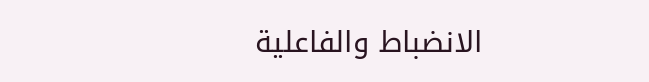الانضباط والفاعلية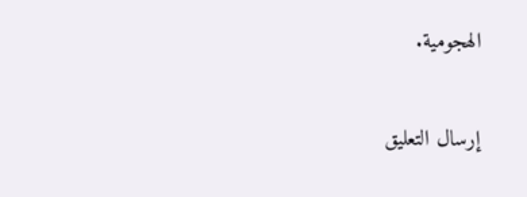الهجومية.


إرسال التعليق